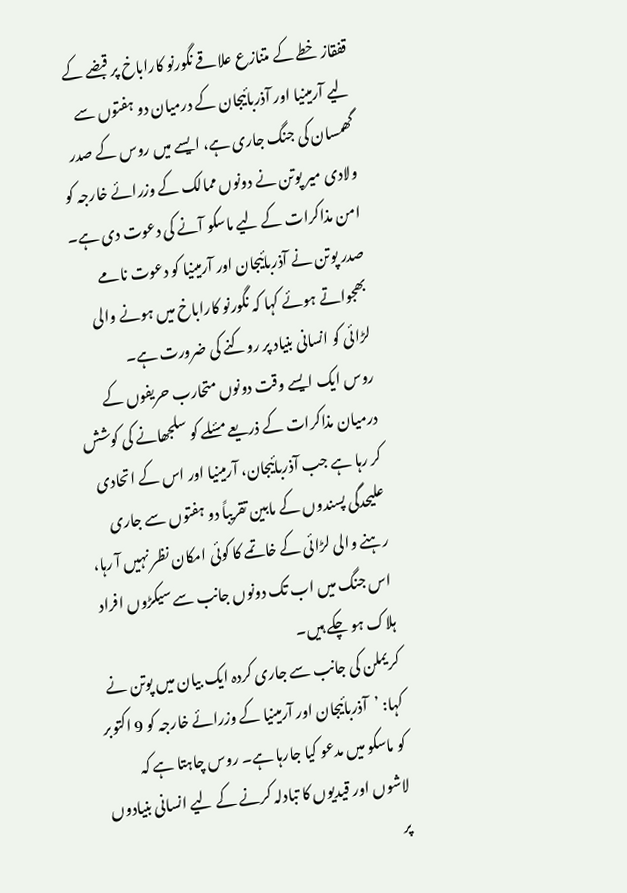قفقاز خطے کے متنازع علاقے نگورنو کاراباخ پر قبضے کے لیے آرمینیا اور آذربائیجان کے درمیان دو ہفتوں سے گھمسان کی جنگ جاری ہے، ایسے میں روس کے صدر ولادی میر پوتن نے دونوں ممالک کے وزرائے خارجہ کو امن مذاکرات کے لیے ماسکو آنے کی دعوت دی ہے۔
صدر پوتن نے آذربائیجان اور آرمینیا کو دعوت نامے بھجواتے ہوئے کہا کہ نگورنو کاراباخ میں ہونے والی لڑائی کو انسانی بنیاد پر روکنے کی ضرورت ہے۔
روس ایک ایسے وقت دونوں متحارب حریفوں کے درمیان مذاکرات کے ذریعے مسٔلے کو سلجھانے کی کوشش کر رہا ہے جب آذربائیجان، آرمینیا اور اس کے اتحادی علیحدگی پسندوں کے مابین تقریباً دو ہفتوں سے جاری رہنے والی لڑائی کے خاتمے کا کوئی امکان نظر نہیں آ رہا، اس جنگ میں اب تک دونوں جانب سے سیکڑوں افراد ہلاک ہو چکے ہیں۔
کریملن کی جانب سے جاری کردہ ایک بیان میں پوتن نے کہا: ’آذربائیجان اور آرمینیا کے وزرائے خارجہ کو 9 اکتوبر کو ماسکو میں مدعو کیا جارہا ہے۔ روس چاہتا ہے کہ لاشوں اور قیدیوں کا تبادلہ کرنے کے لیے انسانی بنیادوں پر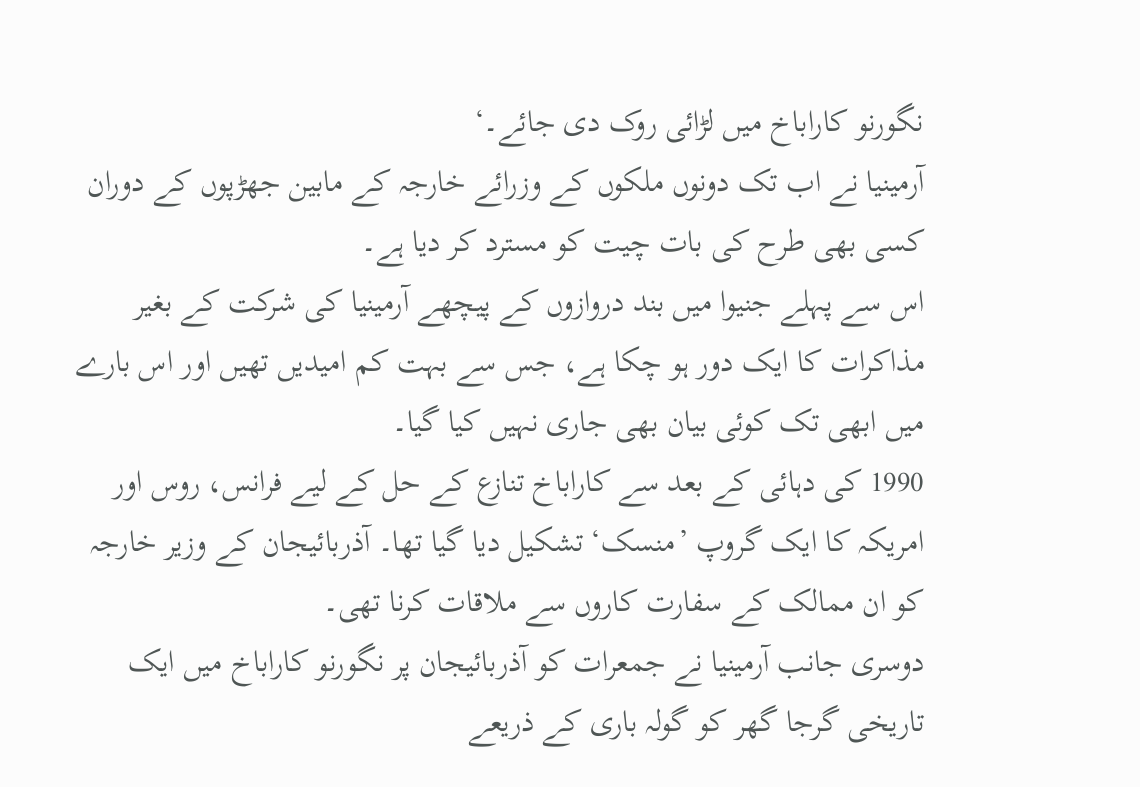نگورنو کاراباخ میں لڑائی روک دی جائے۔‘
آرمینیا نے اب تک دونوں ملکوں کے وزرائے خارجہ کے مابین جھڑپوں کے دوران کسی بھی طرح کی بات چیت کو مسترد کر دیا ہے۔
اس سے پہلے جنیوا میں بند دروازوں کے پیچھے آرمینیا کی شرکت کے بغیر مذاکرات کا ایک دور ہو چکا ہے، جس سے بہت کم امیدیں تھیں اور اس بارے میں ابھی تک کوئی بیان بھی جاری نہیں کیا گیا۔
1990 کی دہائی کے بعد سے کاراباخ تنازع کے حل کے لیے فرانس، روس اور امریکہ کا ایک گروپ ’منسک‘ تشکیل دیا گیا تھا۔ آذربائیجان کے وزیر خارجہ کو ان ممالک کے سفارت کاروں سے ملاقات کرنا تھی۔
دوسری جانب آرمینیا نے جمعرات کو آذربائیجان پر نگورنو کاراباخ میں ایک تاریخی گرجا گھر کو گولہ باری کے ذریعے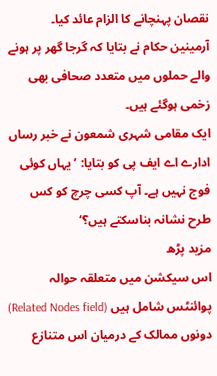نقصان پہنچانے کا الزام عائد کیا۔
آرمینین حکام نے بتایا کہ گرجا گھر پر ہونے والے حملوں میں متعدد صحافی بھی زخمی ہوگئے ہیں۔
ایک مقامی شہری شمعون نے خبر رساں ادارے اے ایف پی کو بتایا: ’یہاں کوئی فوج نہیں ہے۔ آپ کسی چرچ کو کس طرح نشانہ بناسکتے ہیں؟‘
مزید پڑھ
اس سیکشن میں متعلقہ حوالہ پوائنٹس شامل ہیں (Related Nodes field)
دونوں ممالک کے درمیان اس متنازع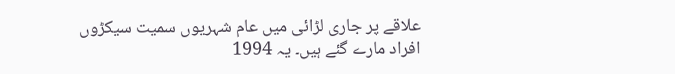علاقے پر جاری لڑائی میں عام شہریوں سمیت سیکڑوں افراد مارے گئے ہیں۔ یہ 1994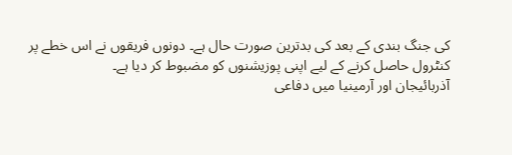کی جنگ بندی کے بعد کی بدترین صورت حال ہے۔ دونوں فریقوں نے اس خطے پر کنٹرول حاصل کرنے کے لیے اپنی پوزیشنوں کو مضبوط کر دیا ہے۔
آذربائیجان اور آرمینیا میں دفاعی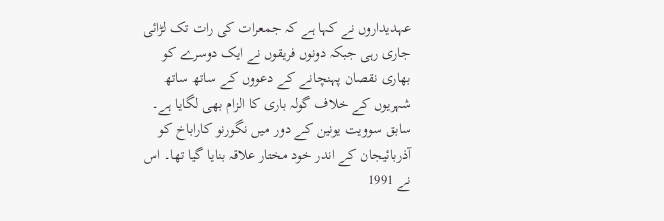عہدیداروں نے کہا ہے کہ جمعرات کی رات تک لڑائی جاری رہی جبکہ دونوں فریقوں نے ایک دوسرے کو بھاری نقصان پہنچانے کے دعووں کے ساتھ ساتھ شہریوں کے خلاف گولہ باری کا الزام بھی لگایا ہے۔
سابق سوویت یونین کے دور میں نگورنو کاراباخ کو آذربائیجان کے اندر خود مختار علاقہ بنایا گیا تھا۔ اس نے 1991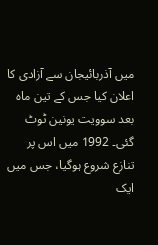میں آذربائیجان سے آزادی کا اعلان کیا جس کے تین ماہ بعد سوویت یونین ٹوٹ گئی۔ 1992 میں اس پر تنازع شروع ہوگیا، جس میں ایک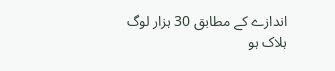اندازے کے مطابق 30 ہزار لوگ ہلاک ہو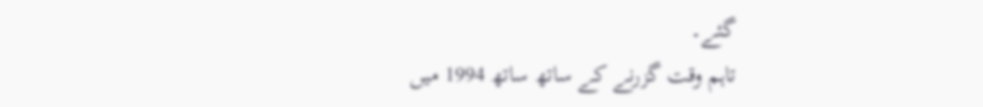گئے۔
تاہم وقت گزرنے کے ساتھ ساتھ 1994 میں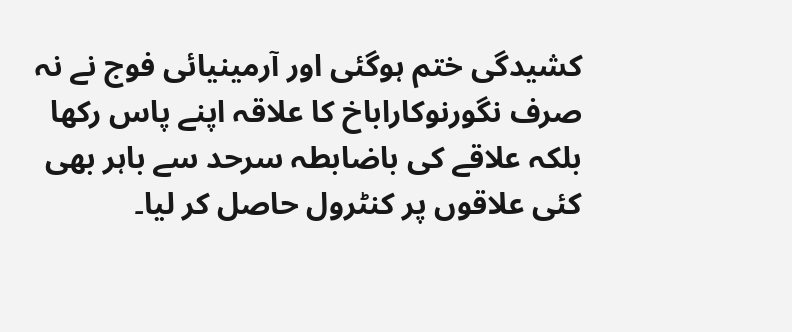کشیدگی ختم ہوگئی اور آرمینیائی فوج نے نہ صرف نگورنوکاراباخ کا علاقہ اپنے پاس رکھا بلکہ علاقے کی باضابطہ سرحد سے باہر بھی کئی علاقوں پر کنٹرول حاصل کر لیا۔